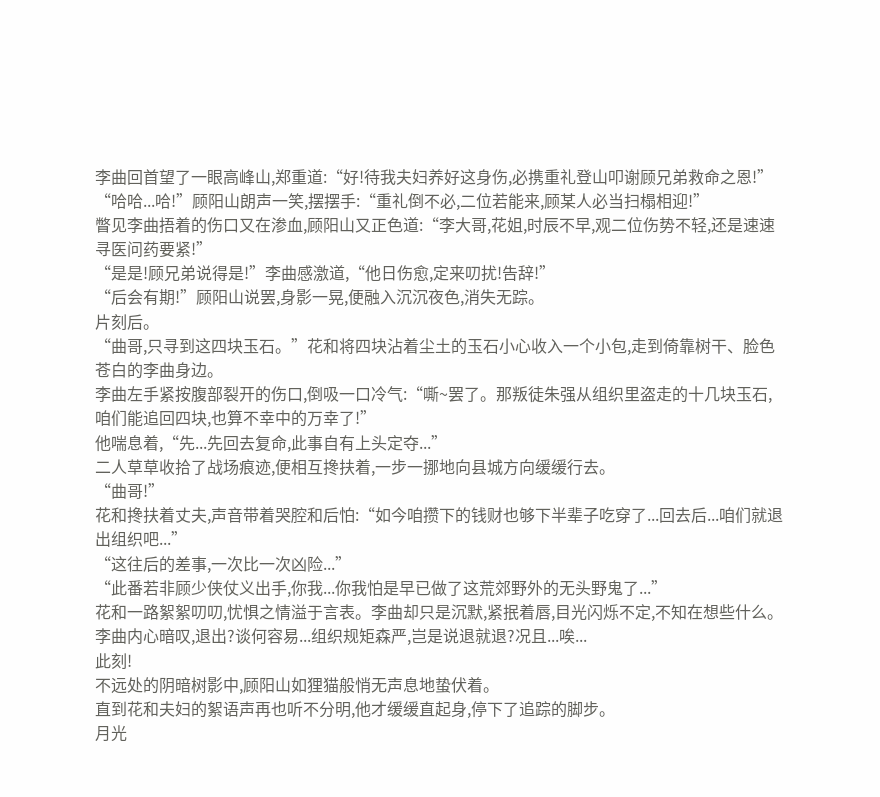李曲回首望了一眼高峰山,郑重道:“好!待我夫妇养好这身伤,必携重礼登山叩谢顾兄弟救命之恩!”
“哈哈...哈!”顾阳山朗声一笑,摆摆手:“重礼倒不必,二位若能来,顾某人必当扫榻相迎!”
瞥见李曲捂着的伤口又在渗血,顾阳山又正色道:“李大哥,花姐,时辰不早,观二位伤势不轻,还是速速寻医问药要紧!”
“是是!顾兄弟说得是!”李曲感激道,“他日伤愈,定来叨扰!告辞!”
“后会有期!”顾阳山说罢,身影一晃,便融入沉沉夜色,消失无踪。
片刻后。
“曲哥,只寻到这四块玉石。”花和将四块沾着尘土的玉石小心收入一个小包,走到倚靠树干、脸色苍白的李曲身边。
李曲左手紧按腹部裂开的伤口,倒吸一口冷气:“嘶~罢了。那叛徒朱强从组织里盗走的十几块玉石,咱们能追回四块,也算不幸中的万幸了!”
他喘息着,“先...先回去复命,此事自有上头定夺...”
二人草草收拾了战场痕迹,便相互搀扶着,一步一挪地向县城方向缓缓行去。
“曲哥!”
花和搀扶着丈夫,声音带着哭腔和后怕:“如今咱攒下的钱财也够下半辈子吃穿了...回去后...咱们就退出组织吧...”
“这往后的差事,一次比一次凶险...”
“此番若非顾少侠仗义出手,你我...你我怕是早已做了这荒郊野外的无头野鬼了...”
花和一路絮絮叨叨,忧惧之情溢于言表。李曲却只是沉默,紧抿着唇,目光闪烁不定,不知在想些什么。
李曲内心暗叹,退出?谈何容易...组织规矩森严,岂是说退就退?况且...唉...
此刻!
不远处的阴暗树影中,顾阳山如狸猫般悄无声息地蛰伏着。
直到花和夫妇的絮语声再也听不分明,他才缓缓直起身,停下了追踪的脚步。
月光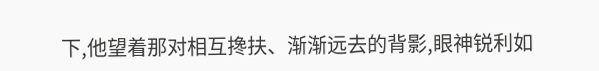下,他望着那对相互搀扶、渐渐远去的背影,眼神锐利如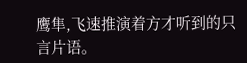鹰隼,飞速推演着方才听到的只言片语。